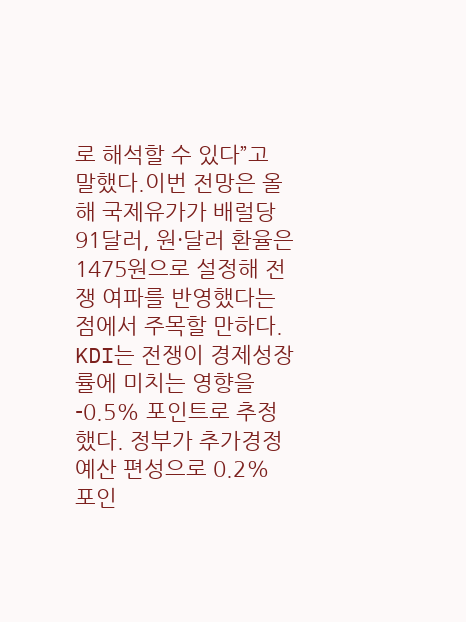로 해석할 수 있다”고 말했다.이번 전망은 올해 국제유가가 배럴당 91달러, 원·달러 환율은 1475원으로 설정해 전쟁 여파를 반영했다는 점에서 주목할 만하다. KDI는 전쟁이 경제성장률에 미치는 영향을 -0.5% 포인트로 추정했다. 정부가 추가경정예산 편성으로 0.2% 포인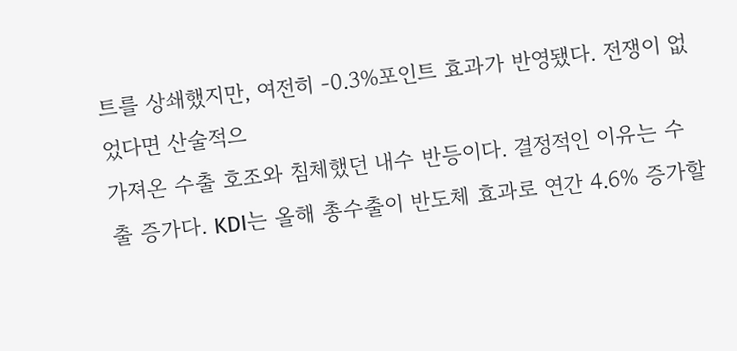트를 상쇄했지만, 여전히 -0.3%포인트 효과가 반영됐다. 전쟁이 없었다면 산술적으
가져온 수출 호조와 침체했던 내수 반등이다. 결정적인 이유는 수출 증가다. KDI는 올해 총수출이 반도체 효과로 연간 4.6% 증가할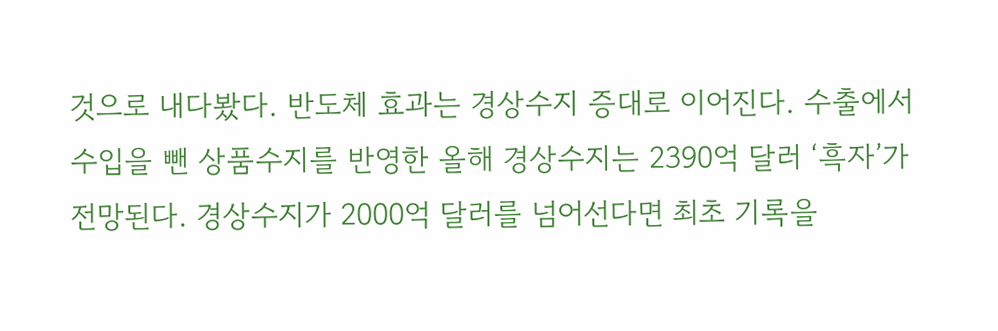것으로 내다봤다. 반도체 효과는 경상수지 증대로 이어진다. 수출에서 수입을 뺀 상품수지를 반영한 올해 경상수지는 2390억 달러 ‘흑자’가 전망된다. 경상수지가 2000억 달러를 넘어선다면 최초 기록을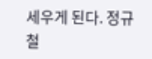세우게 된다. 정규철